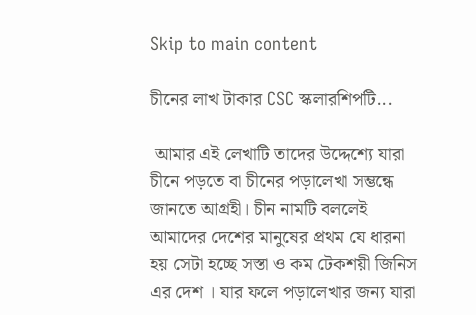Skip to main content

চীনের লাখ টাকার CSC স্কলারশিপটি...

 আমার এই লেখাটি তাদের উদ্দেশ্যে যারা চীনে পড়তে বা চীনের পড়ালেখা সম্ভন্ধে জানতে আগ্রহী। চীন নামটি বললেই আমাদের দেশের মানুষের প্রথম যে ধারনা হয় সেটা হচ্ছে সস্তা ও কম টেকশয়ী জিনিস এর দেশ । যার ফলে পড়ালেখার জন্য যারা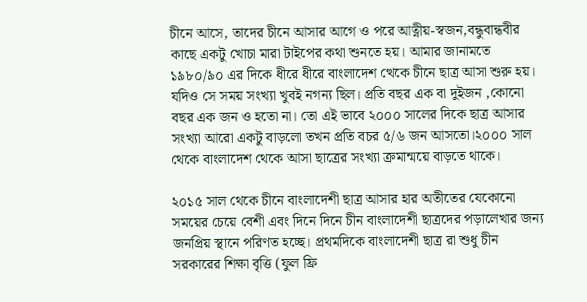চীনে আসে, তাদের চীনে আসার আগে ও পরে আত্নীয়-স্বজন,বন্ধুবান্ধবীর কাছে একটু খোচা মারা টাইপের কথা শুনতে হয়। আমার জানামতে ১৯৮০/৯০ এর দিকে ধীরে ধীরে বাংলাদেশ ত্থেকে চীনে ছাত্র আসা শুরু হয়। যদিও সে সময় সংখ্যা খুবই নগন্য ছিল। প্রতি বছর এক বা দুইজন ,কোনো বছর এক জন ও হতো না। তো এই ভাবে ২০০০ সালের দিকে ছাত্র আসার সংখ্যা আরো একটু বাড়লো তখন প্রতি বচর ৫/৬ জন আসতো।২০০০ সাল থেকে বাংলাদেশ থেকে আসা ছাত্রের সংখ্যা ক্রমান্ময়ে বাড়তে থাকে।

২০১৫ সাল থেকে চীনে বাংলাদেশী ছাত্র আসার হার অতীতের যেকোনো সময়ের চেয়ে বেশী এবং দিনে দিনে চীন বাংলাদেশী ছাত্রদের পড়ালেখার জন্য জনপ্রিয় স্থানে পরিণত হচ্ছে। প্রথমদিকে বাংলাদেশী ছাত্র রা শুধু চীন সরকারের শিক্ষা বৃত্তি (ফুল ফ্রি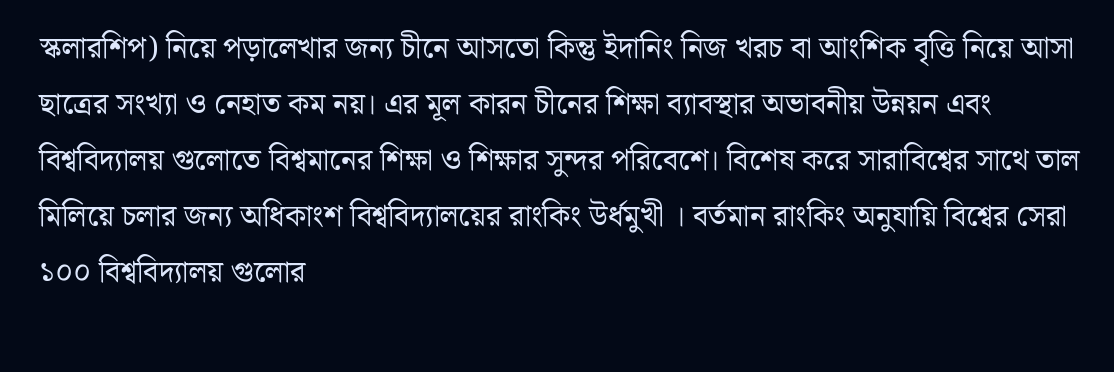স্কলারশিপ) নিয়ে পড়ালেখার জন্য চীনে আসতো কিন্তু ইদানিং নিজ খরচ বা আংশিক বৃত্তি নিয়ে আসা ছাত্রের সংখ্যা ও নেহাত কম নয়। এর মূল কারন চীনের শিক্ষা ব্যাবস্থার অভাবনীয় উন্নয়ন এবং বিশ্ববিদ্যালয় গুলোতে বিশ্বমানের শিক্ষা ও শিক্ষার সুন্দর পরিবেশে। বিশেষ করে সারাবিশ্বের সাথে তাল মিলিয়ে চলার জন্য অধিকাংশ বিশ্ববিদ্যালয়ের রাংকিং উর্ধমুখী । বর্তমান রাংকিং অনুযায়ি বিশ্বের সেরা ১০০ বিশ্ববিদ্যালয় গুলোর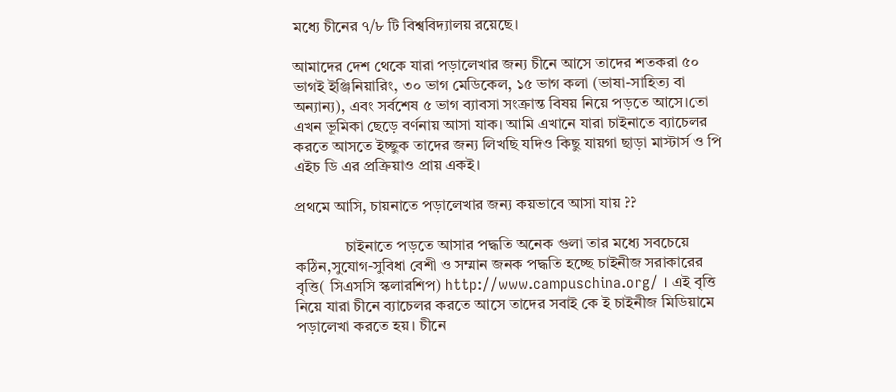মধ্যে চীনের ৭/৮ টি বিশ্ববিদ্যালয় রয়েছে।

আমাদের দেশ থেকে যারা পড়ালেখার জন্য চীনে আসে তাদের শতকরা ৫০ ভাগই ইঞ্জিনিয়ারিং, ৩০ ভাগ মেডিকেল, ১৫ ভাগ কলা (ভাষা-সাহিত্য বা অন্যান্য), এবং সর্বশেষ ৫ ভাগ ব্যাবসা সংক্রান্ত বিষয় নিয়ে পড়তে আসে।তো এখন ভূমিকা ছেড়ে বর্ণনায় আসা যাক। আমি এখানে যারা চাইনাতে ব্যাচেলর করতে আসতে ইচ্ছুক তাদের জন্য লিখছি যদিও কিছু যায়গা ছাড়া মাস্টার্স ও পি এইচ ডি এর প্রক্রিয়াও প্রায় একই।

প্রথমে আসি, চায়নাতে পড়ালেখার জন্য কয়ভাবে আসা যায় ??

             চাইনাতে পড়তে আসার পদ্ধতি অনেক গুলা তার মধ্যে সবচেয়ে কঠিন,সুযোগ-সুবিধা বেশী ও সম্মান জনক পদ্ধতি হচ্ছে চাইনীজ সরাকারের বৃত্তি( সিএসসি স্কলারশিপ) http://www.campuschina.org/ । এই বৃত্তি নিয়ে যারা চীনে ব্যাচেলর করতে আসে তাদের সবাই কে ই চাইনীজ মিডিয়ামে পড়ালেখা করতে হয়। চীনে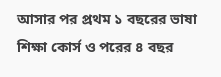আসার পর প্রথম ১ বছরের ভাষা শিক্ষা কোর্স ও পরের ৪ বছর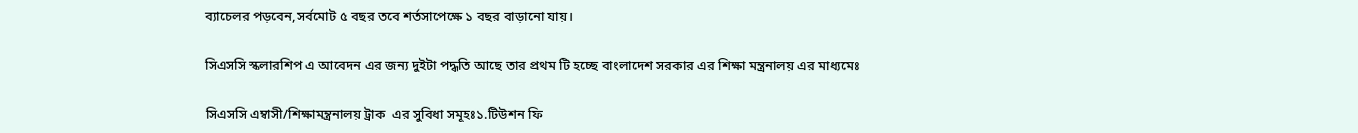ব্যাচেলর পড়বেন,সর্বমোট ৫ বছর তবে শর্তসাপেক্ষে ১ বছর বাড়ানো যায়।

সিএসসি স্কলারশিপ এ আবেদন এর জন্য দুইটা পদ্ধতি আছে তার প্রথম টি হচ্ছে বাংলাদেশ সরকার এর শিক্ষা মন্ত্রনালয় এর মাধ্যমেঃ

সিএসসি এম্বাসী/শিক্ষামন্ত্রনালয় ট্রাক  এর সুবিধা সমূহঃ১.টিউশন ফি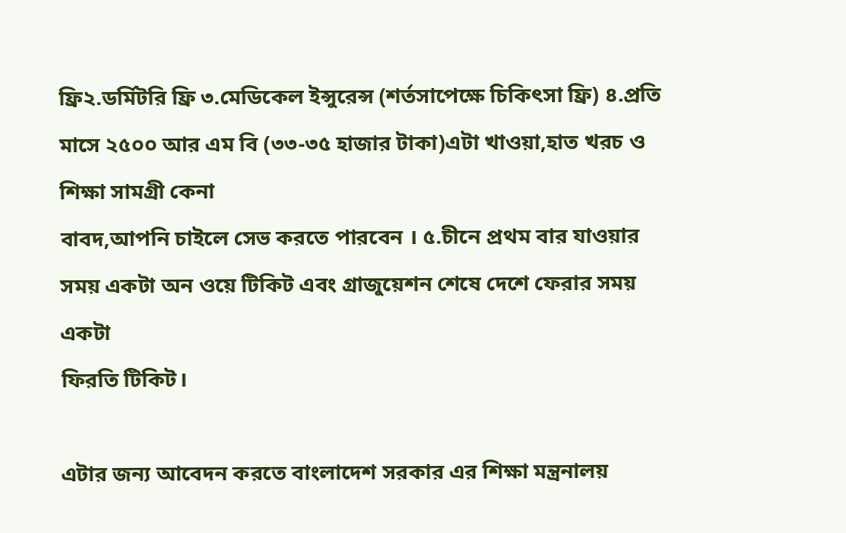ফ্রি২.ডর্মিটরি ফ্রি ৩.মেডিকেল ইন্সুরেন্স (শর্তসাপেক্ষে চিকিৎসা ফ্রি) ৪.প্রতি মাসে ২৫০০ আর এম বি (৩৩-৩৫ হাজার টাকা)এটা খাওয়া,হাত খরচ ও শিক্ষা সামগ্রী কেনা
বাবদ,আপনি চাইলে সেভ করতে পারবেন । ৫.চীনে প্রথম বার যাওয়ার সময় একটা অন ওয়ে টিকিট এবং গ্রাজুয়েশন শেষে দেশে ফেরার সময় একটা
ফিরতি টিকিট।

এটার জন্য আবেদন করতে বাংলাদেশ সরকার এর শিক্ষা মন্ত্রনালয়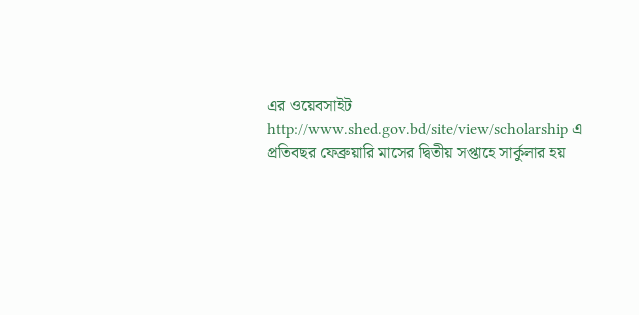এর ওয়েবসাইট http://www.shed.gov.bd/site/view/scholarship এ প্রতিবছর ফেব্রুয়ারি মাসের দ্বিতীয় সপ্তাহে সার্কুলার হয়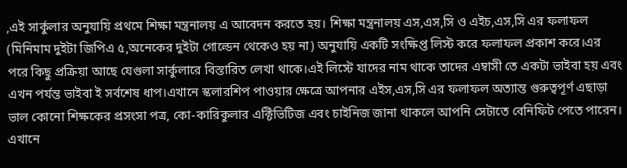,এই সার্কুলার অনুযায়ি প্রথমে শিক্ষা মন্ত্রনালয় এ আবেদন করতে হয়। শিক্ষা মন্ত্রনালয় এস,এস,সি ও এইচ,এস,সি এর ফলাফল (মিনিমাম দুইটা জিপিএ ৫,অনেকের দুইটা গোল্ডেন থেকেও হয় না) অনুযায়ি একটি সংক্ষিপ্ত লিস্ট করে ফলাফল প্রকাশ করে।এর পরে কিছু প্রক্রিয়া আছে যেগুলা সার্কুলারে বিস্তারিত লেখা থাকে।এই লিস্টে যাদের নাম থাকে তাদের এম্বাসী তে একটা ভাইবা হয় এবং এখন পর্যন্ত ভাইবা ই সর্বশেষ ধাপ।এখানে স্কলারশিপ পাওয়ার ক্ষেত্রে আপনার এইস,এস,সি এর ফলাফল অত্যান্ত গুরুত্বপূর্ণ এছাড়া ভাল কোনো শিক্ষকের প্রসংসা পত্র, কো-কারিকুলার এক্টিভিটিজ এবং চাইনিজ জানা থাকলে আপনি সেটাতে বেনিফিট পেতে পারেন। এখানে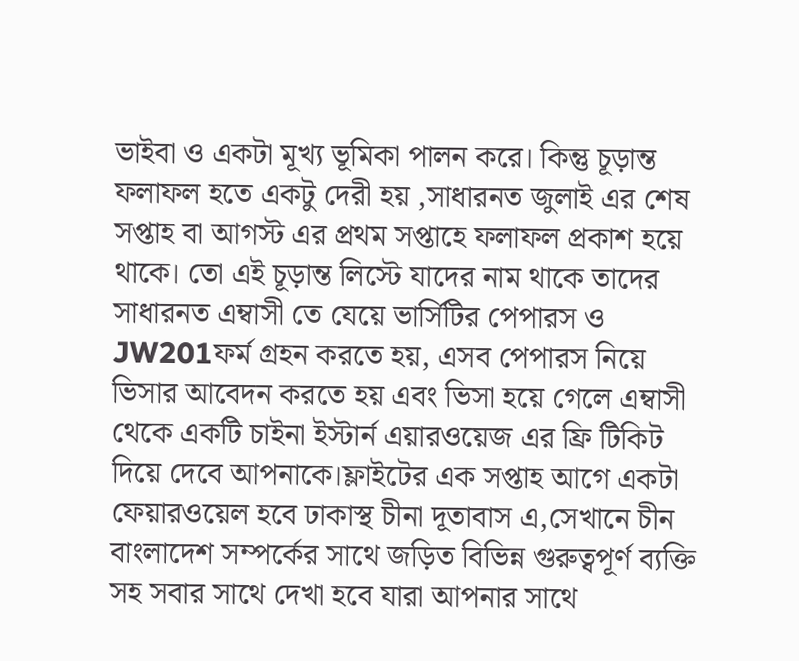ভাইবা ও একটা মূখ্য ভূমিকা পালন করে। কিন্তু চূড়ান্ত ফলাফল হতে একটু দেরী হয় ,সাধারনত জুলাই এর শেষ সপ্তাহ বা আগস্ট এর প্রথম সপ্তাহে ফলাফল প্রকাশ হয়ে থাকে। তো এই চূড়ান্ত লিস্টে যাদের নাম থাকে তাদের সাধারনত এম্বাসী তে যেয়ে ভার্সিটির পেপারস ও JW201ফর্ম গ্রহন করতে হয়, এসব পেপারস নিয়ে ভিসার আবেদন করতে হয় এবং ভিসা হয়ে গেলে এম্বাসী থেকে একটি চাইনা ইস্টার্ন এয়ারওয়েজ এর ফ্রি টিকিট দিয়ে দেবে আপনাকে।ফ্লাইটের এক সপ্তাহ আগে একটা ফেয়ারওয়েল হবে ঢাকাস্থ চীনা দূতাবাস এ,সেখানে চীন বাংলাদেশ সম্পর্কের সাথে জড়িত বিভিন্ন গুরুত্বপূর্ণ ব্যক্তি সহ সবার সাথে দেখা হবে যারা আপনার সাথে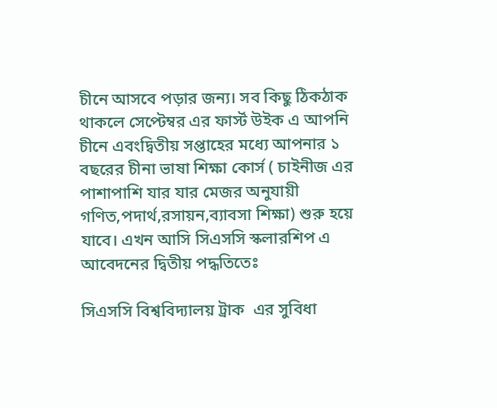চীনে আসবে পড়ার জন্য। সব কিছু ঠিকঠাক থাকলে সেপ্টেম্বর এর ফার্স্ট উইক এ আপনি চীনে এবংদ্বিতীয় সপ্তাহের মধ্যে আপনার ১ বছরের চীনা ভাষা শিক্ষা কোর্স ( চাইনীজ এর পাশাপাশি যার যার মেজর অনুযায়ী গণিত,পদার্থ,রসায়ন,ব্যাবসা শিক্ষা) শুরু হয়ে যাবে। এখন আসি সিএসসি স্কলারশিপ এ আবেদনের দ্বিতীয় পদ্ধতিতেঃ

সিএসসি বিশ্ববিদ্যালয় ট্রাক  এর সুবিধা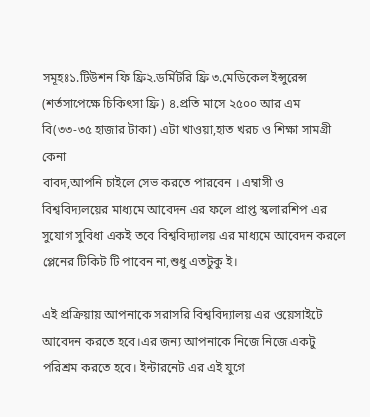সমূহঃ১.টিউশন ফি ফ্রি২.ডর্মিটরি ফ্রি ৩.মেডিকেল ইন্সুরেন্স (শর্তসাপেক্ষে চিকিৎসা ফ্রি) ৪.প্রতি মাসে ২৫০০ আর এম বি(৩৩-৩৫ হাজার টাকা) এটা খাওয়া,হাত খরচ ও শিক্ষা সামগ্রী কেনা
বাবদ,আপনি চাইলে সেভ করতে পারবেন । এম্বাসী ও বিশ্ববিদ্যলয়ের মাধ্যমে আবেদন এর ফলে প্রাপ্ত স্কলারশিপ এর সুযোগ সুবিধা একই তবে বিশ্ববিদ্যালয় এর মাধ্যমে আবেদন করলে প্লেনের টিকিট টি পাবেন না,শুধু এতটুকু ই।

এই প্রক্রিয়ায় আপনাকে সরাসরি বিশ্ববিদ্যালয় এর ওয়েসাইটে আবেদন করতে হবে।এর জন্য আপনাকে নিজে নিজে একটু পরিশ্রম করতে হবে। ইন্টারনেট এর এই যুগে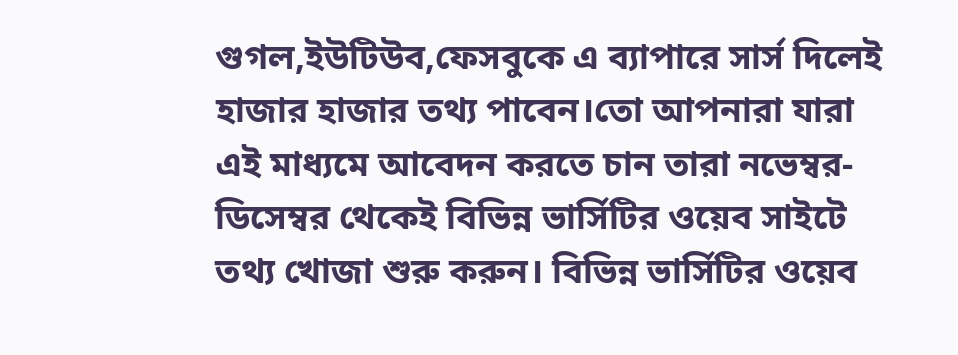গুগল,ইউটিউব,ফেসবুকে এ ব্যাপারে সার্স দিলেই হাজার হাজার তথ্য পাবেন।তো আপনারা যারা এই মাধ্যমে আবেদন করতে চান তারা নভেম্বর- ডিসেম্বর থেকেই বিভিন্ন ভার্সিটির ওয়েব সাইটে তথ্য খোজা শুরু করুন। বিভিন্ন ভার্সিটির ওয়েব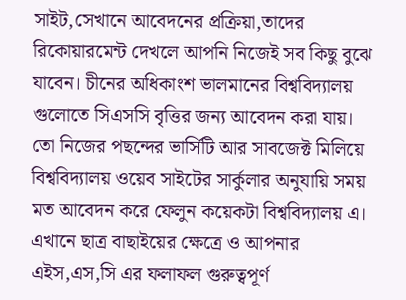সাইট,সেখানে আবেদনের প্রক্রিয়া,তাদের রিকোয়ারমেন্ট দেখলে আপনি নিজেই সব কিছু বুঝে যাবেন। চীনের অধিকাংশ ভালমানের বিশ্ববিদ্যালয় গুলোতে সিএসসি বৃত্তির জন্য আবেদন করা যায়। তো নিজের পছন্দের ভার্সিটি আর সাবজেক্ট মিলিয়ে বিশ্ববিদ্যালয় ওয়েব সাইটের সার্কুলার অনুযায়ি সময় মত আবেদন করে ফেলুন কয়েকটা বিশ্ববিদ্যালয় এ। এখানে ছাত্র বাছাইয়ের ক্ষেত্রে ও আপনার এইস,এস,সি এর ফলাফল গুরুত্বপূর্ণ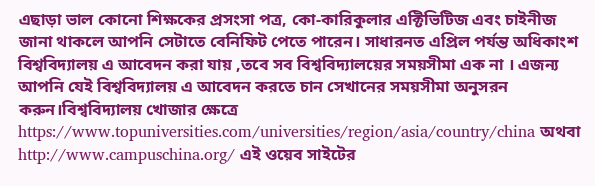এছাড়া ভাল কোনো শিক্ষকের প্রসংসা পত্র, কো-কারিকুলার এক্টিভিটিজ এবং চাইনীজ জানা থাকলে আপনি সেটাতে বেনিফিট পেতে পারেন। সাধারনত এপ্রিল পর্যন্ত অধিকাংশ বিশ্ববিদ্যালয় এ আবেদন করা যায় ,তবে সব বিশ্ববিদ্যালয়ের সময়সীমা এক না । এজন্য আপনি যেই বিশ্ববিদ্যালয় এ আবেদন করতে চান সেখানের সময়সীমা অনুসরন করুন।বিশ্ববিদ্যালয় খোজার ক্ষেত্রে https://www.topuniversities.com/universities/region/asia/country/china অথবা http://www.campuschina.org/ এই ওয়েব সাইটের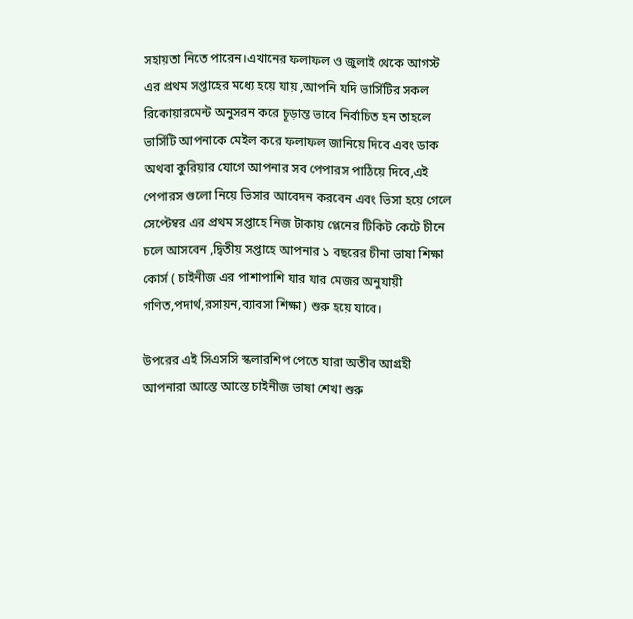সহায়তা নিতে পারেন।এখানের ফলাফল ও জুলাই থেকে আগস্ট এর প্রথম সপ্তাহের মধ্যে হয়ে যায় ,আপনি যদি ভার্সিটির সকল রিকোয়ারমেন্ট অনুসরন করে চূড়ান্ত ভাবে নির্বাচিত হন তাহলে ভার্সিটি আপনাকে মেইল করে ফলাফল জানিয়ে দিবে এবং ডাক অথবা কুরিয়ার যোগে আপনার সব পেপারস পাঠিয়ে দিবে,এই পেপারস গুলো নিয়ে ভিসার আবেদন করবেন এবং ভিসা হয়ে গেলে সেপ্টেম্বর এর প্রথম সপ্তাহে নিজ টাকায় প্লেনের টিকিট কেটে চীনে চলে আসবেন ,দ্বিতীয় সপ্তাহে আপনার ১ বছরের চীনা ভাষা শিক্ষা কোর্স ( চাইনীজ এর পাশাপাশি যার যার মেজর অনুযায়ী গণিত,পদার্থ,রসায়ন,ব্যাবসা শিক্ষা) শুরু হয়ে যাবে।

উপরের এই সিএসসি স্কলারশিপ পেতে যারা অতীব আগ্রহী আপনারা আস্তে আস্তে চাইনীজ ভাষা শেখা শুরু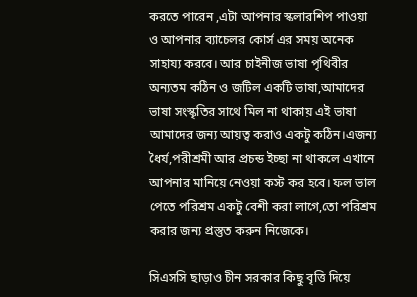করতে পারেন ,এটা আপনার স্কলারশিপ পাওয়া ও আপনার ব্যাচেলর কোর্স এর সময় অনেক সাহায্য করবে। আর চাইনীজ ভাষা পৃথিবীর অন্যতম কঠিন ও জটিল একটি ভাষা,আমাদের ভাষা সংস্কৃতির সাথে মিল না থাকায় এই ভাষা আমাদের জন্য আয়ত্ব করাও একটু কঠিন।এজন্য ধৈর্য,পরীশ্রমী আর প্রচন্ড ইচ্ছা না থাকলে এখানে আপনার মানিয়ে নেওয়া কস্ট কর হবে। ফল ভাল পেতে পরিশ্রম একটু বেশী করা লাগে,তো পরিশ্রম করার জন্য প্রস্তুত করুন নিজেকে।

সিএসসি ছাড়াও চীন সরকার কিছু বৃত্তি দিয়ে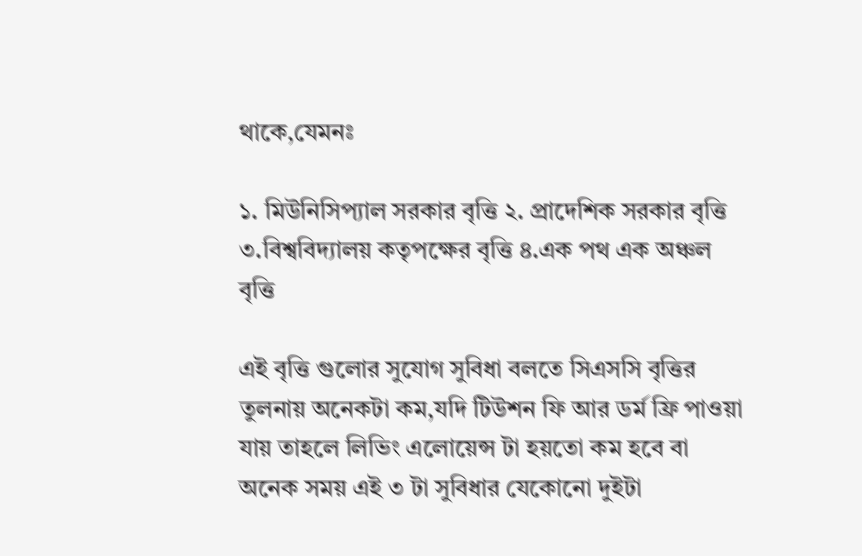থাকে,যেমনঃ

১. মিউনিসিপ্যাল সরকার বৃত্তি ২. প্রাদেশিক সরকার বৃত্তি ৩.বিশ্ববিদ্যালয় কতৃপক্ষের বৃত্তি ৪.এক পথ এক অঞ্চল বৃত্তি

এই বৃত্তি গুলোর সুযোগ সুবিধা বলতে সিএসসি বৃত্তির তুলনায় অনেকটা কম,যদি টিউশন ফি আর ডর্ম ফ্রি পাওয়া যায় তাহলে লিভিং এলোয়েন্স টা হয়তো কম হবে বা অনেক সময় এই ৩ টা সুবিধার যেকোনো দুইটা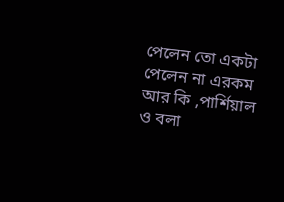পেলেন তো একটা পেলেন না এরকম আর কি ,পার্শিয়াল ও বলা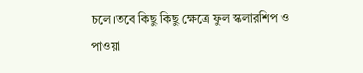চলে।তবে কিছু কিছু ক্ষেত্রে ফুল স্কলারশিপ ও পাওয়া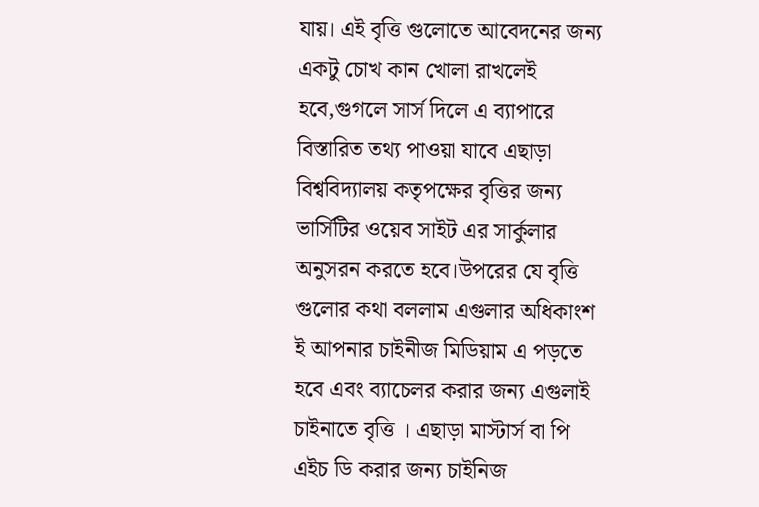যায়। এই বৃত্তি গুলোতে আবেদনের জন্য একটু চোখ কান খোলা রাখলেই হবে,গুগলে সার্স দিলে এ ব্যাপারে বিস্তারিত তথ্য পাওয়া যাবে এছাড়া বিশ্ববিদ্যালয় কতৃপক্ষের বৃত্তির জন্য ভার্সিটির ওয়েব সাইট এর সার্কুলার অনুসরন করতে হবে।উপরের যে বৃত্তি গুলোর কথা বললাম এগুলার অধিকাংশ ই আপনার চাইনীজ মিডিয়াম এ পড়তে হবে এবং ব্যাচেলর করার জন্য এগুলাই চাইনাতে বৃত্তি । এছাড়া মাস্টার্স বা পি এইচ ডি করার জন্য চাইনিজ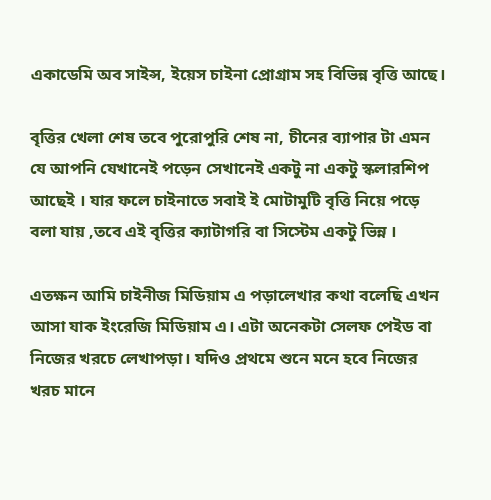একাডেমি অব সাইন্স, ইয়েস চাইনা প্রোগ্রাম সহ বিভিন্ন বৃত্তি আছে।

বৃত্তির খেলা শেষ তবে পুরোপুরি শেষ না, চীনের ব্যাপার টা এমন যে আপনি যেখানেই পড়েন সেখানেই একটু না একটু স্কলারশিপ আছেই । যার ফলে চাইনাতে সবাই ই মোটামুটি বৃত্তি নিয়ে পড়ে বলা যায় ,তবে এই বৃত্তির ক্যাটাগরি বা সিস্টেম একটু ভিন্ন ।

এতক্ষন আমি চাইনীজ মিডিয়াম এ পড়ালেখার কথা বলেছি এখন আসা যাক ইংরেজি মিডিয়াম এ। এটা অনেকটা সেলফ পেইড বা নিজের খরচে লেখাপড়া। যদিও প্রথমে শুনে মনে হবে নিজের খরচ মানে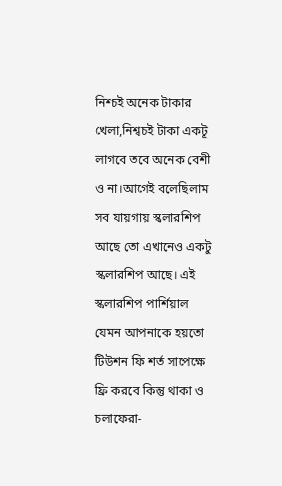নিশ্চই অনেক টাকার খেলা,নিশ্বচই টাকা একটূ লাগবে তবে অনেক বেশী ও না।আগেই বলেছিলাম সব যায়গায় স্কলারশিপ আছে তো এখানেও একটু স্কলারশিপ আছে। এই স্কলারশিপ পার্শিয়াল যেমন আপনাকে হয়তো টিউশন ফি শর্ত সাপেক্ষে ফ্রি করবে কিন্তু থাকা ও চলাফেরা-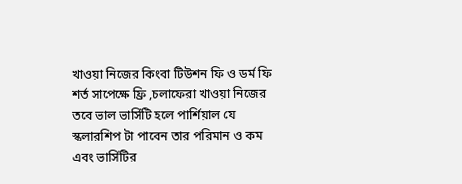খাওয়া নিজের কিংবা টিউশন ফি ও ডর্ম ফি শর্ত সাপেক্ষে ফ্রি ,চলাফেরা খাওয়া নিজের তবে ভাল ভার্সিটি হলে পার্শিয়াল যে স্কলারশিপ টা পাবেন তার পরিমান ও কম এবং ভার্সিটির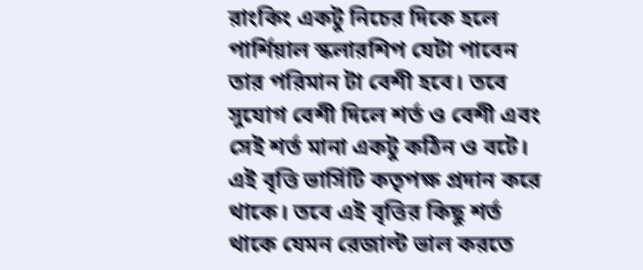রাংকিং একটু নিচের দিকে হলে পার্শিয়াল স্কলারশিপ যেটা পাবেন তার পরিমান টা বেশী হবে। তবে সুযোগ বেশী দিলে শর্ত ও বেশী এবং সেই শর্ত মানা একটু কঠিন ও বটে। এই বৃত্তি ভার্সিটি কতৃপক্ষ প্রদান করে থাকে। তবে এই বৃত্তির কিছু শর্ত থাকে যেমন রেজাল্ট ভাল করতে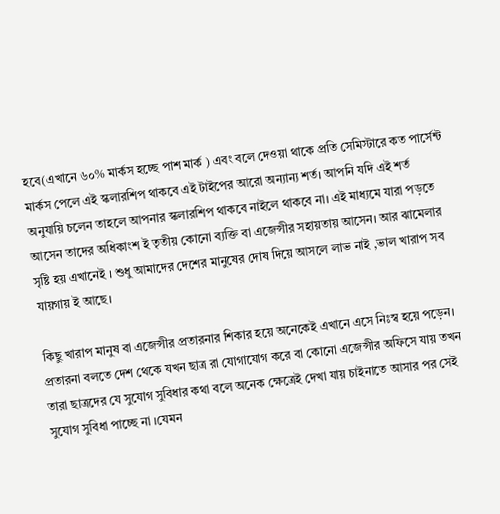হবে(এখানে ৬০% মার্কস হচ্ছে পাশ মার্ক ) এবং বলে দেওয়া থাকে প্রতি সেমিস্টারে কত পার্সেন্ট মার্কস পেলে এই স্কলারশিপ থাকবে এই টাইপের আরো অন্যান্য শর্ত। আপনি যদি এই শর্ত অনুযায়ি চলেন তাহলে আপনার স্কলারশিপ থাকবে নাইলে থাকবে না। এই মাধ্যমে যারা পড়তে আসেন তাদের অধিকাংশ ই তৃতীয় কোনো ব্যক্তি বা এজেন্সীর সহায়তায় আসেন। আর ঝামেলার সৃষ্টি হয় এখানেই । শুধু আমাদের দেশের মানুষের দোষ দিয়ে আসলে লাভ নাই ,ভাল খারাপ সব যায়গায় ই আছে।

কিছু খারাপ মানুষ বা এজেন্সীর প্রতারনার শিকার হয়ে অনেকেই এখানে এসে নিঃস্ব হয়ে পড়েন। প্রতারনা বলতে দেশ থেকে যখন ছাত্র রা যোগাযোগ করে বা কোনো এজেন্সীর অফিসে যায় তখন তারা ছাত্রদের যে সুযোগ সুবিধার কথা বলে অনেক ক্ষেত্রেই দেখা যায় চাইনাতে আসার পর সেই সুযোগ সুবিধা পাচ্ছে না ।যেমন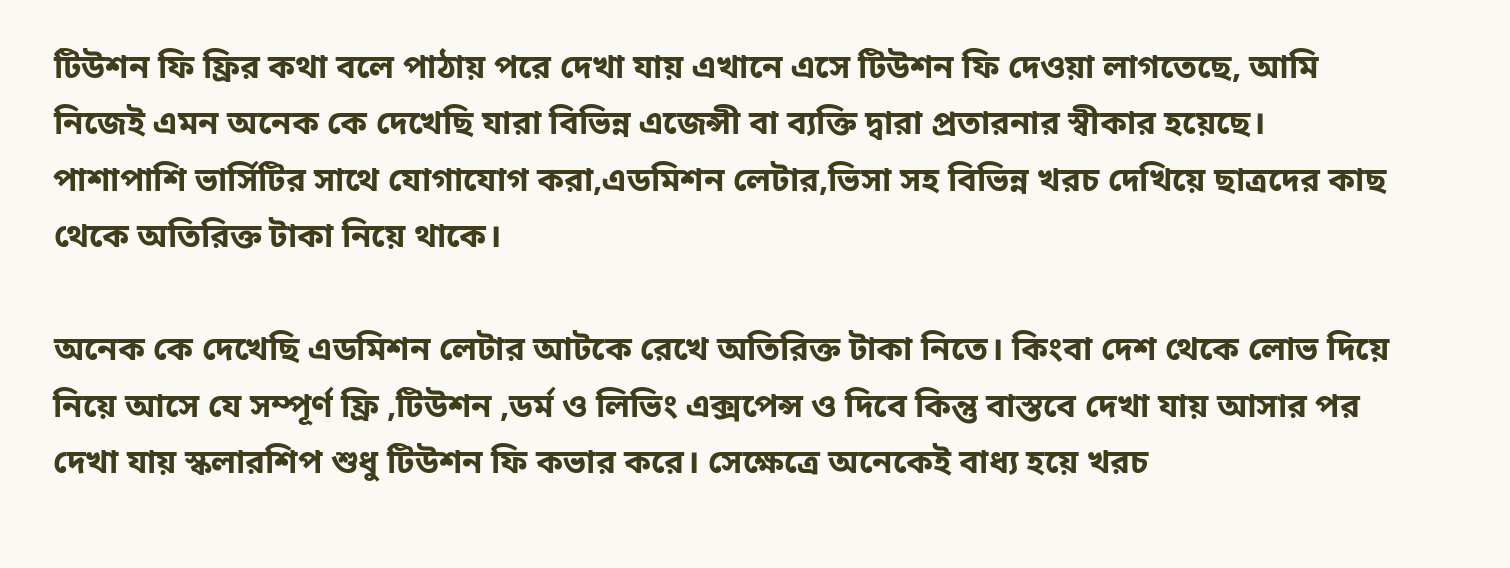টিউশন ফি ফ্রির কথা বলে পাঠায় পরে দেখা যায় এখানে এসে টিউশন ফি দেওয়া লাগতেছে, আমি নিজেই এমন অনেক কে দেখেছি যারা বিভিন্ন এজেন্সী বা ব্যক্তি দ্বারা প্রতারনার স্বীকার হয়েছে। পাশাপাশি ভার্সিটির সাথে যোগাযোগ করা,এডমিশন লেটার,ভিসা সহ বিভিন্ন খরচ দেখিয়ে ছাত্রদের কাছ থেকে অতিরিক্ত টাকা নিয়ে থাকে।

অনেক কে দেখেছি এডমিশন লেটার আটকে রেখে অতিরিক্ত টাকা নিতে। কিংবা দেশ থেকে লোভ দিয়ে নিয়ে আসে যে সম্পূর্ণ ফ্রি ,টিউশন ,ডর্ম ও লিভিং এক্সপেন্স ও দিবে কিন্তু বাস্তবে দেখা যায় আসার পর দেখা যায় স্কলারশিপ শুধু টিউশন ফি কভার করে। সেক্ষেত্রে অনেকেই বাধ্য হয়ে খরচ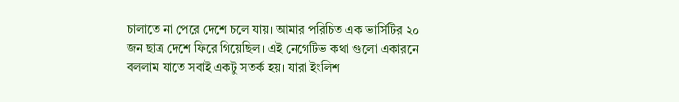চালাতে না পেরে দেশে চলে যায়। আমার পরিচিত এক ভার্সিটির ২০ জন ছাত্র দেশে ফিরে গিয়েছিল। এই নেগেটিভ কথা গুলো একারনে বললাম যাতে সবাই একটু সতর্ক হয়। যারা ইংলিশ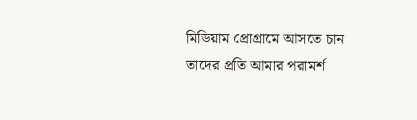মিডিয়াম প্রোগ্রামে আসতে চান তাদের প্রতি আমার পরামর্শ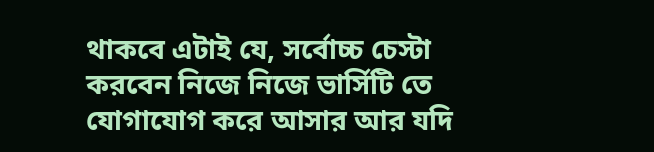থাকবে এটাই যে, সর্বোচ্চ চেস্টা করবেন নিজে নিজে ভার্সিটি তে যোগাযোগ করে আসার আর যদি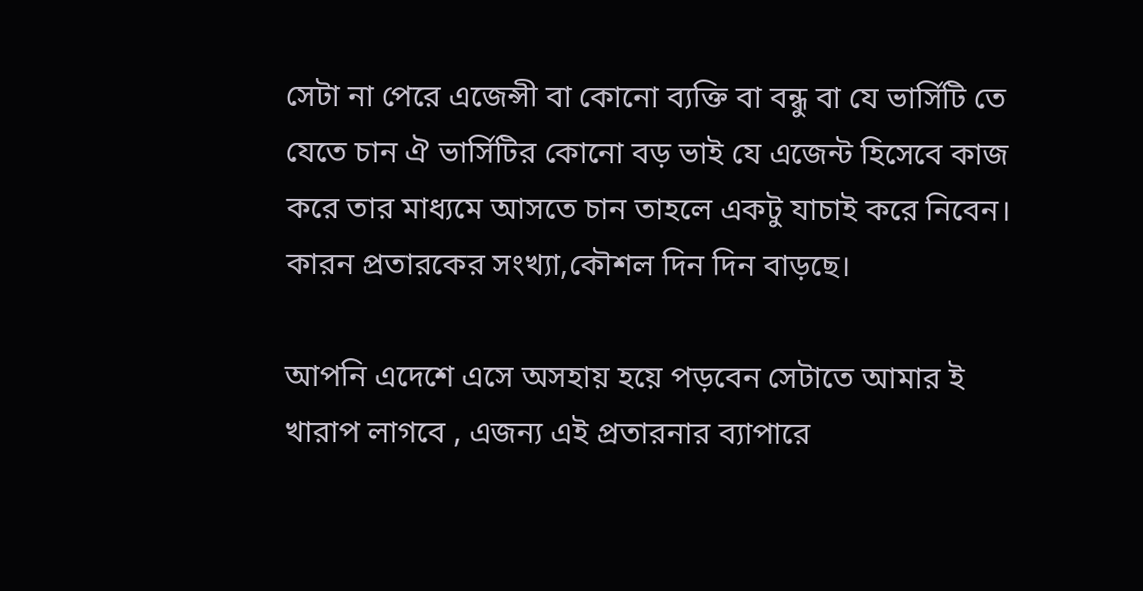সেটা না পেরে এজেন্সী বা কোনো ব্যক্তি বা বন্ধু বা যে ভার্সিটি তে যেতে চান ঐ ভার্সিটির কোনো বড় ভাই যে এজেন্ট হিসেবে কাজ করে তার মাধ্যমে আসতে চান তাহলে একটু যাচাই করে নিবেন। কারন প্রতারকের সংখ্যা,কৌশল দিন দিন বাড়ছে।

আপনি এদেশে এসে অসহায় হয়ে পড়বেন সেটাতে আমার ই খারাপ লাগবে , এজন্য এই প্রতারনার ব্যাপারে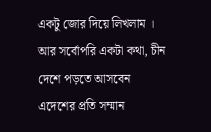একটু জোর দিয়ে লিখলাম । আর সর্বোপরি একটা কথা, চীন দেশে পড়তে আসবেন এদেশের প্রতি সম্মান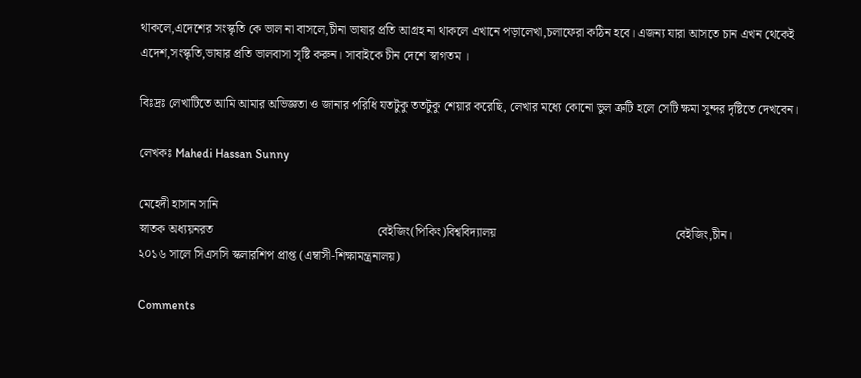থাকলে,এদেশের সংস্কৃতি কে ভাল না বাসলে,চীনা ভাষার প্রতি আগ্রহ না থাকলে এখানে পড়ালেখা,চলাফেরা কঠিন হবে। এজন্য যারা আসতে চান এখন থেকেই এদেশ,সংস্কৃতি,ভাষার প্রতি ভালবাসা সৃষ্টি করুন। সাবাইকে চীন দেশে স্বাগতম ।

বিঃদ্রঃ লেখাটিতে আমি আমার অভিজ্ঞতা ও জানার পরিধি যতটুকু ততটুকু শেয়ার করেছি, লেখার মধ্যে কোনো ভুল ত্রুটি হলে সেটি ক্ষমা সুন্দর দৃষ্টিতে দেখবেন।

লেখকঃ Mahedi Hassan Sunny

মেহেদী হাসান সানি
স্নাতক অধ্যয়নরত                                                     বেইজিং(পিকিং)বিশ্ববিদ্যালয়                                                          বেইজিং,চীন।
২০১৬ সালে সিএসসি স্কলারশিপ প্রাপ্ত (এম্বাসী-শিক্ষামন্ত্রনালয়)

Comments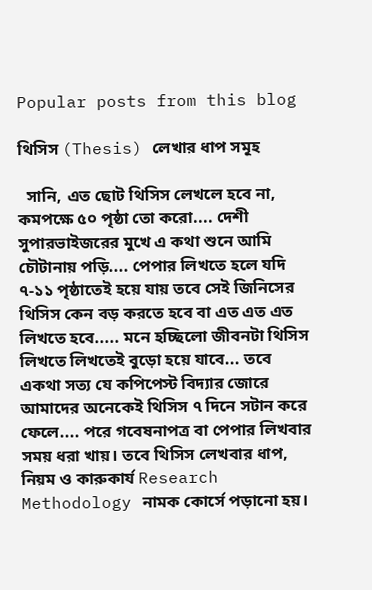Popular posts from this blog

থিসিস (Thesis) লেখার ধাপ সমূহ

  সানি, এত ছোট থিসিস লেখলে হবে না, কমপক্ষে ৫০ পৃষ্ঠা তো করো.... দেশী সুপারভাইজরের মুখে এ কথা শুনে আমি চৌটানায় পড়ি.... পেপার লিখতে হলে যদি ৭-১১ পৃষ্ঠাতেই হয়ে যায় তবে সেই জিনিসের থিসিস কেন বড় করতে হবে বা এত এত এত লিখতে হবে..... মনে হচ্ছিলো জীবনটা থিসিস লিখতে লিখতেই বুড়ো হয়ে যাবে... তবে একথা সত্য যে কপিপেস্ট বিদ্যার জোরে আমাদের অনেকেই থিসিস ৭ দিনে সটান করে ফেলে.... পরে গবেষনাপত্র বা পেপার লিখবার সময় ধরা খায়। তবে থিসিস লেখবার ধাপ, নিয়ম ও কারুকার্য Research Methodology নামক কোর্সে পড়ানো হয়।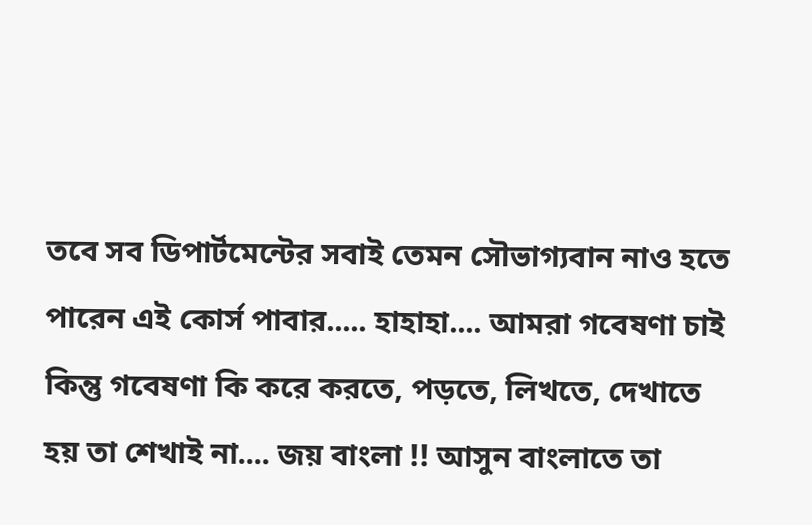তবে সব ডিপার্টমেন্টের সবাই তেমন সৌভাগ্যবান নাও হতে পারেন এই কোর্স পাবার..... হাহাহা.... আমরা গবেষণা চাই কিন্তু গবেষণা কি করে করতে, পড়তে, লিখতে, দেখাতে হয় তা শেখাই না.... জয় বাংলা !! আসুন বাংলাতে তা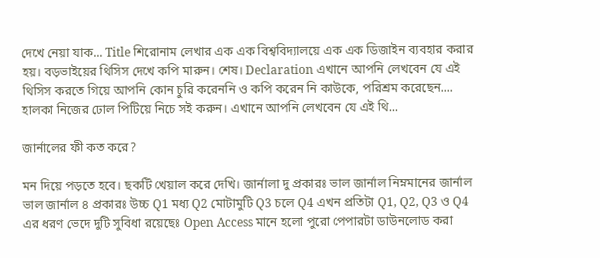দেখে নেয়া যাক... Title শিরোনাম লেখার এক এক বিশ্ববিদ্যালয়ে এক এক ডিজাইন ব্যবহার করার হয়। বড়ভাইয়ের থিসিস দেখে কপি মারুন। শেষ। Declaration এখানে আপনি লেখবেন যে এই থিসিস করতে গিয়ে আপনি কোন চুরি করেননি ও কপি করেন নি কাউকে, পরিশ্রম করেছেন.... হালকা নিজের ঢোল পিটিয়ে নিচে সই করুন। এখানে আপনি লেখবেন যে এই থি...

জার্নালের ফী কত করে?

মন দিয়ে পড়তে হবে। ছকটি খেয়াল করে দেখি। জার্নালা দু প্রকারঃ ভাল জার্নাল নিম্নমানের জার্নাল ভাল জার্নাল ৪ প্রকারঃ উচ্চ Q1 মধ্য Q2 মোটামুটি Q3 চলে Q4 এখন প্রতিটা Q1, Q2, Q3 ও Q4 এর ধরণ ভেদে দুটি সুবিধা রয়েছেঃ Open Access মানে হলো পুরো পেপারটা ডাউনলোড করা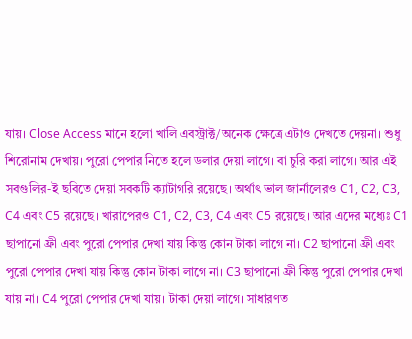যায়। Close Access মানে হলো খালি এবস্ট্রাক্ট/অনেক ক্ষেত্রে এটাও দেখতে দেয়না। শুধু শিরোনাম দেখায়। পুরো পেপার নিতে হলে ডলার দেয়া লাগে। বা চুরি করা লাগে। আর এই সবগুলির-ই ছবিতে দেয়া সবকটি ক্যাটাগরি রয়েছে। অর্থাৎ ভাল জার্নালেরও C1, C2, C3, C4 এবং C5 রয়েছে। খারাপেরও C1, C2, C3, C4 এবং C5 রয়েছে। আর এদের মধ্যেঃ C1 ছাপানো ফ্রী এবং পুরো পেপার দেখা যায় কিন্তু কোন টাকা লাগে না। C2 ছাপানো ফ্রী এবং পুরো পেপার দেখা যায় কিন্তু কোন টাকা লাগে না। C3 ছাপানো ফ্রী কিন্তু পুরো পেপার দেখা যায় না। C4 পুরো পেপার দেখা যায়। টাকা দেয়া লাগে। সাধারণত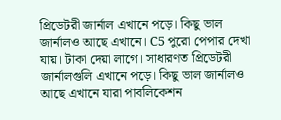প্রিডেটরী জার্নাল এখানে পড়ে। কিছু ভাল জার্নালও আছে এখানে। C5 পুরো পেপার দেখা যায়। টাকা দেয়া লাগে। সাধারণত প্রিডেটরী জার্নালগুলি এখানে পড়ে। কিছু ভাল জার্নালও আছে এখানে যারা পাবলিকেশন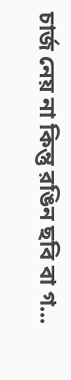চার্জ নেয় না কিন্তু রঙিন ছবি বা গ...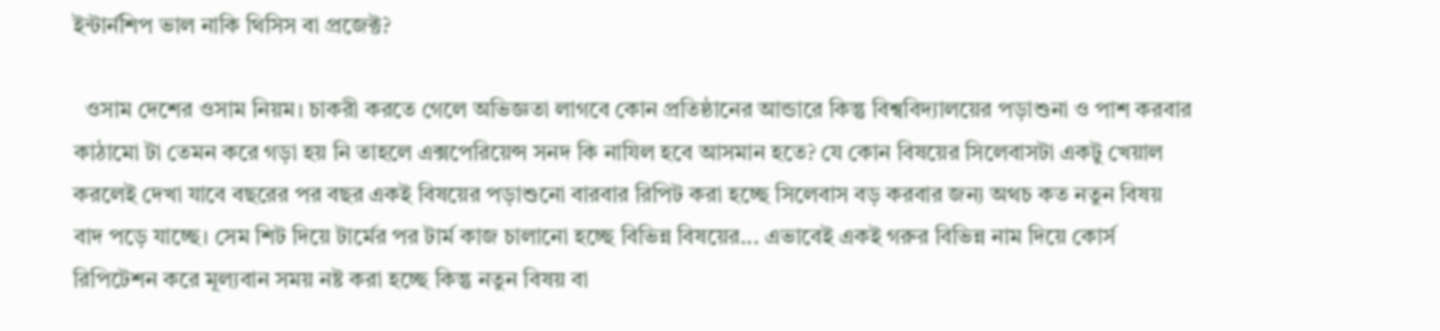ইন্টার্নশিপ ভাল নাকি থিসিস বা প্রজেক্ট?

  ওসাম দেশের ওসাম নিয়ম। চাকরী করতে গেলে অভিজ্ঞতা লাগবে কোন প্রতিষ্ঠানের আন্ডারে কিন্তু বিশ্ববিদ্যালয়ের পড়াশুনা ও পাশ করবার কাঠামো টা তেমন করে গড়া হয় নি তাহলে এক্সপেরিয়েন্স সনদ কি নাযিল হবে আসমান হতে? যে কোন বিষয়ের সিলেবাসটা একটু খেয়াল করলেই দেখা যাবে বছরের পর বছর একই বিষয়ের পড়াশুনো বারবার রিপিট করা হচ্ছে সিলেবাস বড় করবার জন্য অথচ কত নতুন বিষয় বাদ পড়ে যাচ্ছে। সেম শিট দিয়ে টার্মের পর টার্ম কাজ চালানো হচ্ছে বিভিন্ন বিষয়ের... এভাবেই একই গরুর বিভিন্ন নাম দিয়ে কোর্স রিপিটেশন করে মূল্যবান সময় নষ্ট করা হচ্ছে কিন্তু নতুন বিষয় বা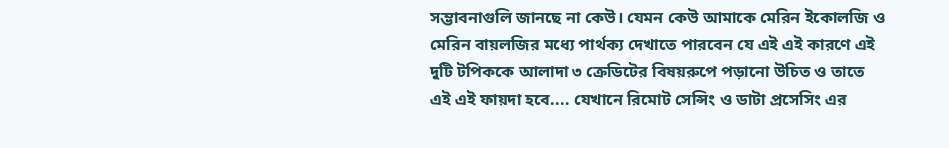সম্ভাবনাগুলি জানছে না কেউ। যেমন কেউ আমাকে মেরিন ইকোলজি ও মেরিন বায়লজির মধ্যে পার্থক্য দেখাতে পারবেন যে এই এই কারণে এই দুটি টপিককে আলাদা ৩ ক্রেডিটের বিষয়রুপে পড়ানো উচিত ও তাতে এই এই ফায়দা হবে.... যেখানে রিমোট সেন্সিং ও ডাটা প্রসেসিং এর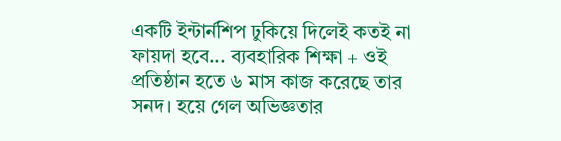একটি ইন্টার্নশিপ ঢুকিয়ে দিলেই কতই না ফায়দা হবে... ব্যবহারিক শিক্ষা + ওই প্রতিষ্ঠান হতে ৬ মাস কাজ করেছে তার সনদ। হয়ে গেল অভিজ্ঞতার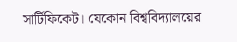সার্টিফিকেট। যেকোন বিশ্ববিদ্যালয়ের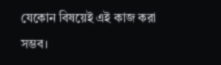যেকোন বিষয়েই এই কাজ করা সম্ভব।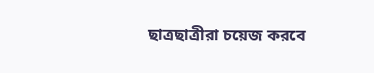ছাত্রছাত্রীরা চয়েজ করবে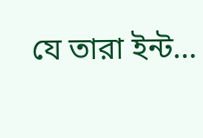যে তারা ইন্ট...